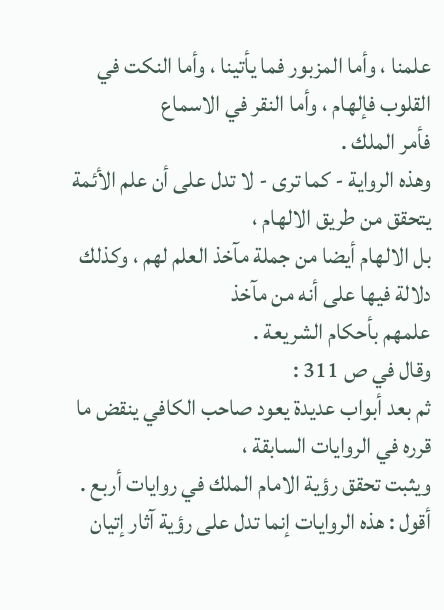علمنا ، وأما المزبور فما يأتينا ، وأما النكت في القلوب فإلهام ، وأما النقر في الاسماع
فأمر الملك .
وهذه الرواية - كما ترى - لا تدل على أن علم الأئمة يتحقق من طريق الالهام ،
بل الالهام أيضا من جملة مآخذ العلم لهم ، وكذلك دلالة فيها على أنه من مآخذ
علمهم بأحكام الشريعة .
وقال في ص 311 :
ثم بعد أبواب عديدة يعود صاحب الكافي ينقض ما قرره في الروايات السابقة ،
ويثبت تحقق رؤية الامام الملك في روايات أربع .
أقول : هذه الروايات إنما تدل على رؤية آثار إتيان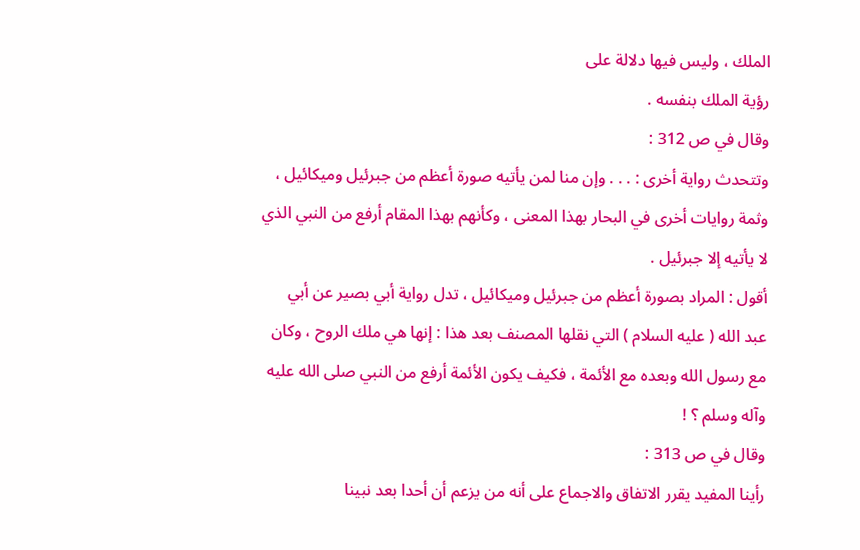الملك ، وليس فيها دلالة على
رؤية الملك بنفسه .
وقال في ص 312 :
وتتحدث رواية أخرى : . . . وإن منا لمن يأتيه صورة أعظم من جبرئيل وميكائيل ،
وثمة روايات أخرى في البحار بهذا المعنى ، وكأنهم بهذا المقام أرفع من النبي الذي
لا يأتيه إلا جبرئيل .
أقول : المراد بصورة أعظم من جبرئيل وميكائيل ، تدل رواية أبي بصير عن أبي
عبد الله ( عليه السلام ) التي نقلها المصنف بعد هذا : إنها هي ملك الروح ، وكان
مع رسول الله وبعده مع الأئمة ، فكيف يكون الأئمة أرفع من النبي صلى الله عليه
وآله وسلم ؟ !
وقال في ص 313 :
رأينا المفيد يقرر الاتفاق والاجماع على أنه من يزعم أن أحدا بعد نبينا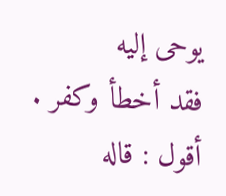يوحى إليه
فقد أخطأ وكفر .
أقول : قاله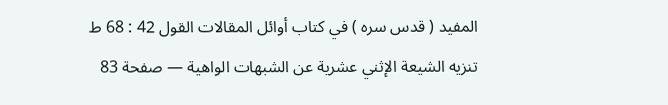المفيد ( قدس سره ) في كتاب أوائل المقالات القول 42 : 68 ط
تنزيه الشيعة الإثني عشرية عن الشبهات الواهية — صفحة 83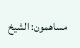مساهمون: الشيخ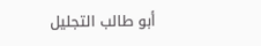أبو طالب التجليل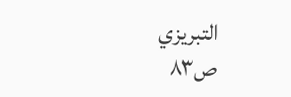التبريزي
ص٨٣